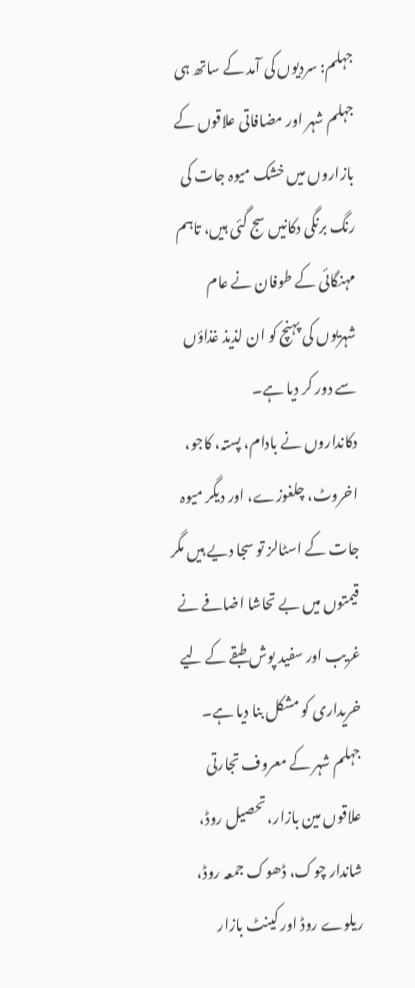جہلم: سردیوں کی آمد کے ساتھ ہی جہلم شہر اور مضافاتی علاقوں کے بازاروں میں خشک میوہ جات کی رنگ برنگی دکانیں سج گئی ہیں، تاہم مہنگائی کے طوفان نے عام شہریوں کی پہنچ کو ان لذیذ غذاؤں سے دور کر دیا ہے۔
دکانداروں نے بادام، پستہ، کاجو، اخروٹ، چلغوزے، اور دیگر میوہ جات کے اسٹالز تو سجا دیے ہیں مگر قیمتوں میں بے تحاشا اضافے نے غریب اور سفید پوش طبقے کے لیے خریداری کو مشکل بنا دیا ہے۔
جہلم شہر کے معروف تجارتی علاقوں مین بازار، تحصیل روڈ، شاندار چوک، ڈھوک جمعہ روڈ، ریلوے روڈ اور کینٹ بازار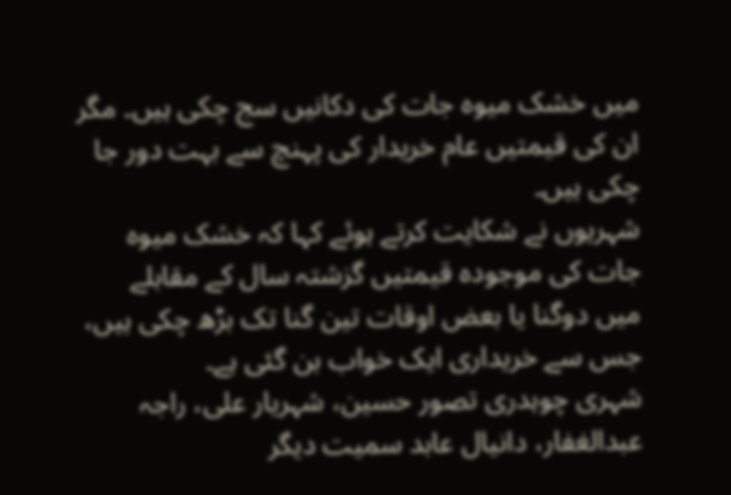میں خشک میوہ جات کی دکانیں سج چکی ہیں۔ مگر ان کی قیمتیں عام خریدار کی پہنچ سے بہت دور جا چکی ہیں۔
شہریوں نے شکایت کرتے ہوئے کہا کہ خشک میوہ جات کی موجودہ قیمتیں گزشتہ سال کے مقابلے میں دوگنا یا بعض اوقات تین گنا تک بڑھ چکی ہیں، جس سے خریداری ایک خواب بن گئی ہے۔
شہری چوہدری تصور حسین، شہریار علی، راجہ عبدالغفار، دانیال عابد سمیت دیگر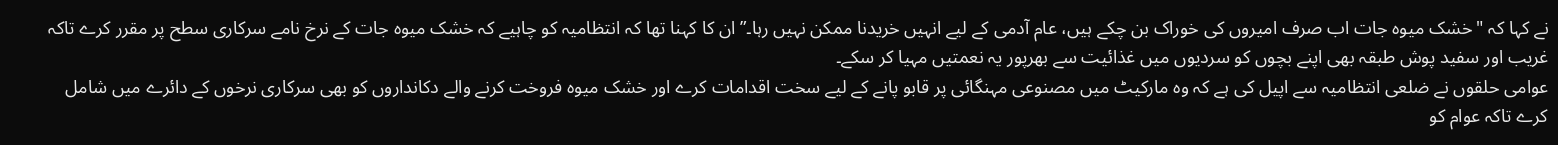نے کہا کہ "خشک میوہ جات اب صرف امیروں کی خوراک بن چکے ہیں، عام آدمی کے لیے انہیں خریدنا ممکن نہیں رہا۔” ان کا کہنا تھا کہ انتظامیہ کو چاہیے کہ خشک میوہ جات کے نرخ نامے سرکاری سطح پر مقرر کرے تاکہ غریب اور سفید پوش طبقہ بھی اپنے بچوں کو سردیوں میں غذائیت سے بھرپور یہ نعمتیں مہیا کر سکے۔
عوامی حلقوں نے ضلعی انتظامیہ سے اپیل کی ہے کہ وہ مارکیٹ میں مصنوعی مہنگائی پر قابو پانے کے لیے سخت اقدامات کرے اور خشک میوہ فروخت کرنے والے دکانداروں کو بھی سرکاری نرخوں کے دائرے میں شامل کرے تاکہ عوام کو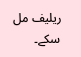ریلیف مل سکے۔